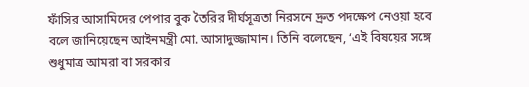ফাঁসির আসামিদের পেপার বুক তৈরির দীর্ঘসূত্রতা নিরসনে দ্রুত পদক্ষেপ নেওয়া হবে বলে জানিয়েছেন আইনমন্ত্রী মো. আসাদুজ্জামান। তিনি বলেছেন, ‘এই বিষয়ের সঙ্গে শুধুমাত্র আমরা বা সরকার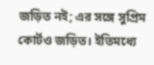জড়িত নই; এর সঙ্গে সুপ্রিম কোর্টও জড়িত। ইতিমধ্যে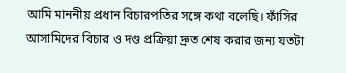আমি মাননীয় প্রধান বিচারপতির সঙ্গে কথা বলেছি। ফাঁসির আসামিদের বিচার ও দণ্ড প্রক্রিয়া দ্রুত শেষ করার জন্য যতটা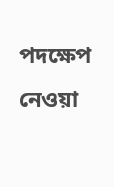পদক্ষেপ নেওয়া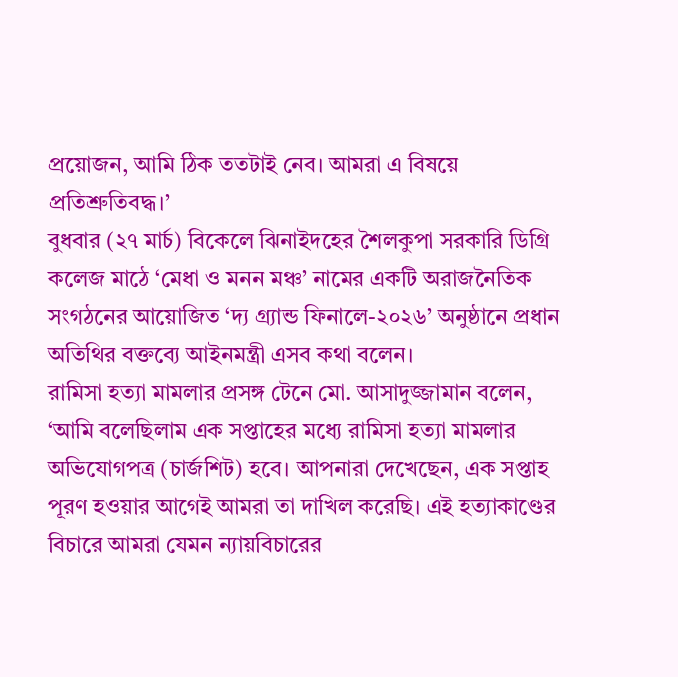প্রয়োজন, আমি ঠিক ততটাই নেব। আমরা এ বিষয়ে প্রতিশ্রুতিবদ্ধ।’
বুধবার (২৭ মার্চ) বিকেলে ঝিনাইদহের শৈলকুপা সরকারি ডিগ্রি কলেজ মাঠে ‘মেধা ও মনন মঞ্চ’ নামের একটি অরাজনৈতিক সংগঠনের আয়োজিত ‘দ্য গ্র্যান্ড ফিনালে-২০২৬’ অনুষ্ঠানে প্রধান অতিথির বক্তব্যে আইনমন্ত্রী এসব কথা বলেন।
রামিসা হত্যা মামলার প্রসঙ্গ টেনে মো. আসাদুজ্জামান বলেন, ‘আমি বলেছিলাম এক সপ্তাহের মধ্যে রামিসা হত্যা মামলার অভিযোগপত্র (চার্জশিট) হবে। আপনারা দেখেছেন, এক সপ্তাহ পূরণ হওয়ার আগেই আমরা তা দাখিল করেছি। এই হত্যাকাণ্ডের বিচারে আমরা যেমন ন্যায়বিচারের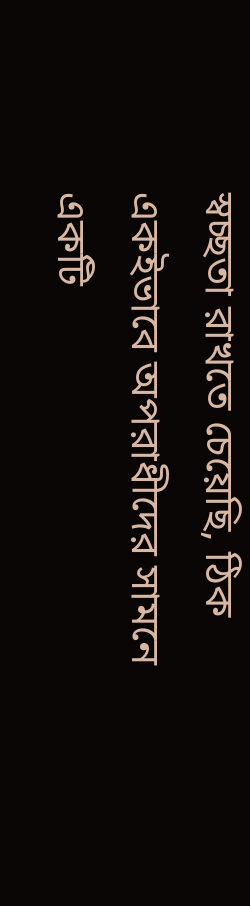স্বচ্ছতা রাখতে চেয়েছি, ঠিক একইভাবে অপরাধীদের সামনে একটি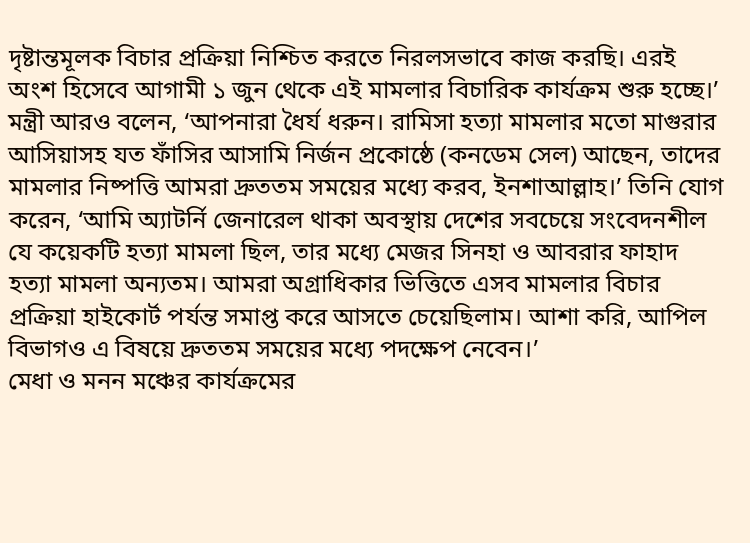দৃষ্টান্তমূলক বিচার প্রক্রিয়া নিশ্চিত করতে নিরলসভাবে কাজ করছি। এরই অংশ হিসেবে আগামী ১ জুন থেকে এই মামলার বিচারিক কার্যক্রম শুরু হচ্ছে।’
মন্ত্রী আরও বলেন, ‘আপনারা ধৈর্য ধরুন। রামিসা হত্যা মামলার মতো মাগুরার আসিয়াসহ যত ফাঁসির আসামি নির্জন প্রকোষ্ঠে (কনডেম সেল) আছেন, তাদের মামলার নিষ্পত্তি আমরা দ্রুততম সময়ের মধ্যে করব, ইনশাআল্লাহ।’ তিনি যোগ করেন, ‘আমি অ্যাটর্নি জেনারেল থাকা অবস্থায় দেশের সবচেয়ে সংবেদনশীল যে কয়েকটি হত্যা মামলা ছিল, তার মধ্যে মেজর সিনহা ও আবরার ফাহাদ হত্যা মামলা অন্যতম। আমরা অগ্রাধিকার ভিত্তিতে এসব মামলার বিচার প্রক্রিয়া হাইকোর্ট পর্যন্ত সমাপ্ত করে আসতে চেয়েছিলাম। আশা করি, আপিল বিভাগও এ বিষয়ে দ্রুততম সময়ের মধ্যে পদক্ষেপ নেবেন।’
মেধা ও মনন মঞ্চের কার্যক্রমের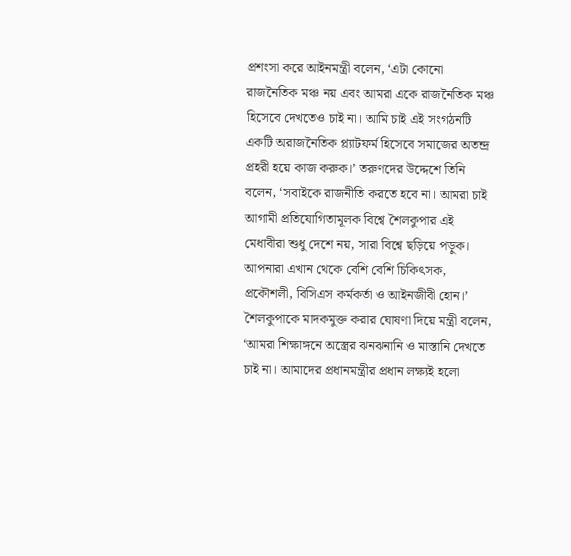প্রশংসা করে আইনমন্ত্রী বলেন, ‘এটা কোনো রাজনৈতিক মঞ্চ নয় এবং আমরা একে রাজনৈতিক মঞ্চ হিসেবে দেখতেও চাই না। আমি চাই এই সংগঠনটি একটি অরাজনৈতিক প্ল্যাটফর্ম হিসেবে সমাজের অতন্দ্র প্রহরী হয়ে কাজ করুক।’ তরুণদের উদ্দেশে তিনি বলেন, ‘সবাইকে রাজনীতি করতে হবে না। আমরা চাই আগামী প্রতিযোগিতামূলক বিশ্বে শৈলকুপার এই মেধাবীরা শুধু দেশে নয়, সারা বিশ্বে ছড়িয়ে পড়ুক। আপনারা এখান থেকে বেশি বেশি চিকিৎসক, প্রকৌশলী, বিসিএস কর্মকর্তা ও আইনজীবী হোন।’
শৈলকুপাকে মাদকমুক্ত করার ঘোষণা দিয়ে মন্ত্রী বলেন, ‘আমরা শিক্ষাঙ্গনে অস্ত্রের ঝনঝনানি ও মাস্তানি দেখতে চাই না। আমাদের প্রধানমন্ত্রীর প্রধান লক্ষ্যই হলো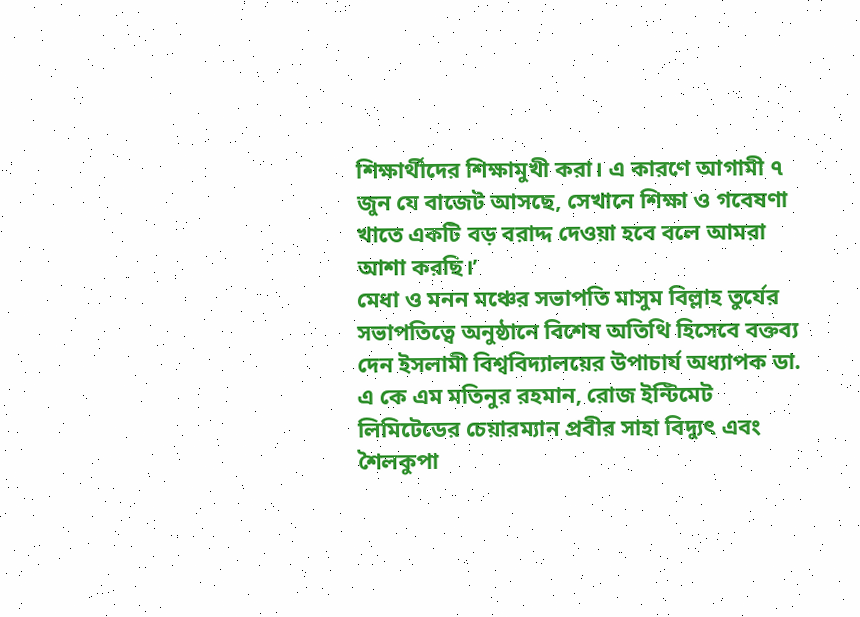শিক্ষার্থীদের শিক্ষামুখী করা। এ কারণে আগামী ৭ জুন যে বাজেট আসছে, সেখানে শিক্ষা ও গবেষণা খাতে একটি বড় বরাদ্দ দেওয়া হবে বলে আমরা আশা করছি।’
মেধা ও মনন মঞ্চের সভাপতি মাসুম বিল্লাহ তুর্যের সভাপতিত্বে অনুষ্ঠানে বিশেষ অতিথি হিসেবে বক্তব্য দেন ইসলামী বিশ্ববিদ্যালয়ের উপাচার্য অধ্যাপক ডা. এ কে এম মতিনুর রহমান, রোজ ইন্টিমেট লিমিটেডের চেয়ারম্যান প্রবীর সাহা বিদ্যুৎ এবং শৈলকুপা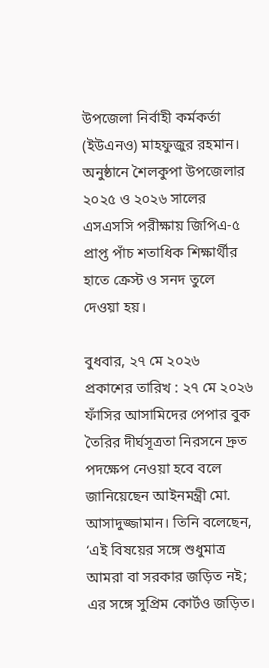উপজেলা নির্বাহী কর্মকর্তা (ইউএনও) মাহফুজুর রহমান।
অনুষ্ঠানে শৈলকুপা উপজেলার ২০২৫ ও ২০২৬ সালের এসএসসি পরীক্ষায় জিপিএ-৫ প্রাপ্ত পাঁচ শতাধিক শিক্ষার্থীর হাতে ক্রেস্ট ও সনদ তুলে দেওয়া হয়।

বুধবার, ২৭ মে ২০২৬
প্রকাশের তারিখ : ২৭ মে ২০২৬
ফাঁসির আসামিদের পেপার বুক তৈরির দীর্ঘসূত্রতা নিরসনে দ্রুত পদক্ষেপ নেওয়া হবে বলে জানিয়েছেন আইনমন্ত্রী মো. আসাদুজ্জামান। তিনি বলেছেন, ‘এই বিষয়ের সঙ্গে শুধুমাত্র আমরা বা সরকার জড়িত নই; এর সঙ্গে সুপ্রিম কোর্টও জড়িত।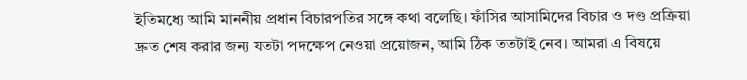ইতিমধ্যে আমি মাননীয় প্রধান বিচারপতির সঙ্গে কথা বলেছি। ফাঁসির আসামিদের বিচার ও দণ্ড প্রক্রিয়া দ্রুত শেষ করার জন্য যতটা পদক্ষেপ নেওয়া প্রয়োজন, আমি ঠিক ততটাই নেব। আমরা এ বিষয়ে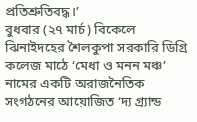প্রতিশ্রুতিবদ্ধ।’
বুধবার (২৭ মার্চ) বিকেলে ঝিনাইদহের শৈলকুপা সরকারি ডিগ্রি কলেজ মাঠে ‘মেধা ও মনন মঞ্চ’ নামের একটি অরাজনৈতিক সংগঠনের আয়োজিত ‘দ্য গ্র্যান্ড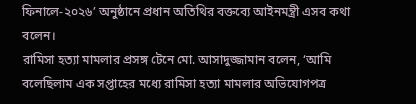ফিনালে-২০২৬’ অনুষ্ঠানে প্রধান অতিথির বক্তব্যে আইনমন্ত্রী এসব কথা বলেন।
রামিসা হত্যা মামলার প্রসঙ্গ টেনে মো. আসাদুজ্জামান বলেন, ‘আমি বলেছিলাম এক সপ্তাহের মধ্যে রামিসা হত্যা মামলার অভিযোগপত্র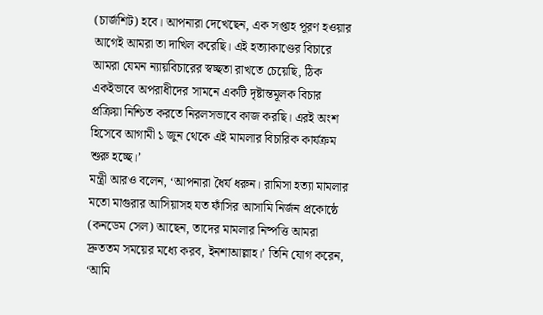(চার্জশিট) হবে। আপনারা দেখেছেন, এক সপ্তাহ পূরণ হওয়ার আগেই আমরা তা দাখিল করেছি। এই হত্যাকাণ্ডের বিচারে আমরা যেমন ন্যায়বিচারের স্বচ্ছতা রাখতে চেয়েছি, ঠিক একইভাবে অপরাধীদের সামনে একটি দৃষ্টান্তমূলক বিচার প্রক্রিয়া নিশ্চিত করতে নিরলসভাবে কাজ করছি। এরই অংশ হিসেবে আগামী ১ জুন থেকে এই মামলার বিচারিক কার্যক্রম শুরু হচ্ছে।’
মন্ত্রী আরও বলেন, ‘আপনারা ধৈর্য ধরুন। রামিসা হত্যা মামলার মতো মাগুরার আসিয়াসহ যত ফাঁসির আসামি নির্জন প্রকোষ্ঠে (কনডেম সেল) আছেন, তাদের মামলার নিষ্পত্তি আমরা দ্রুততম সময়ের মধ্যে করব, ইনশাআল্লাহ।’ তিনি যোগ করেন, ‘আমি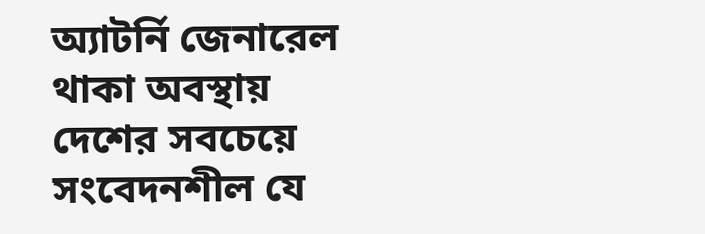অ্যাটর্নি জেনারেল থাকা অবস্থায় দেশের সবচেয়ে সংবেদনশীল যে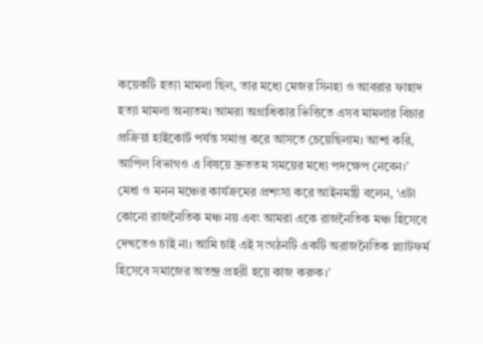কয়েকটি হত্যা মামলা ছিল, তার মধ্যে মেজর সিনহা ও আবরার ফাহাদ হত্যা মামলা অন্যতম। আমরা অগ্রাধিকার ভিত্তিতে এসব মামলার বিচার প্রক্রিয়া হাইকোর্ট পর্যন্ত সমাপ্ত করে আসতে চেয়েছিলাম। আশা করি, আপিল বিভাগও এ বিষয়ে দ্রুততম সময়ের মধ্যে পদক্ষেপ নেবেন।’
মেধা ও মনন মঞ্চের কার্যক্রমের প্রশংসা করে আইনমন্ত্রী বলেন, ‘এটা কোনো রাজনৈতিক মঞ্চ নয় এবং আমরা একে রাজনৈতিক মঞ্চ হিসেবে দেখতেও চাই না। আমি চাই এই সংগঠনটি একটি অরাজনৈতিক প্ল্যাটফর্ম হিসেবে সমাজের অতন্দ্র প্রহরী হয়ে কাজ করুক।’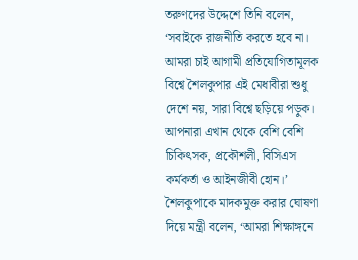তরুণদের উদ্দেশে তিনি বলেন, ‘সবাইকে রাজনীতি করতে হবে না। আমরা চাই আগামী প্রতিযোগিতামূলক বিশ্বে শৈলকুপার এই মেধাবীরা শুধু দেশে নয়, সারা বিশ্বে ছড়িয়ে পড়ুক। আপনারা এখান থেকে বেশি বেশি চিকিৎসক, প্রকৌশলী, বিসিএস কর্মকর্তা ও আইনজীবী হোন।’
শৈলকুপাকে মাদকমুক্ত করার ঘোষণা দিয়ে মন্ত্রী বলেন, ‘আমরা শিক্ষাঙ্গনে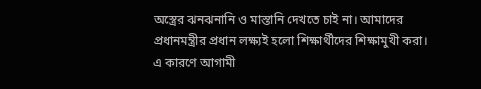অস্ত্রের ঝনঝনানি ও মাস্তানি দেখতে চাই না। আমাদের প্রধানমন্ত্রীর প্রধান লক্ষ্যই হলো শিক্ষার্থীদের শিক্ষামুখী করা। এ কারণে আগামী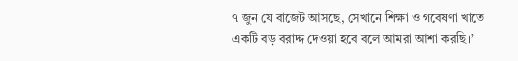৭ জুন যে বাজেট আসছে, সেখানে শিক্ষা ও গবেষণা খাতে একটি বড় বরাদ্দ দেওয়া হবে বলে আমরা আশা করছি।’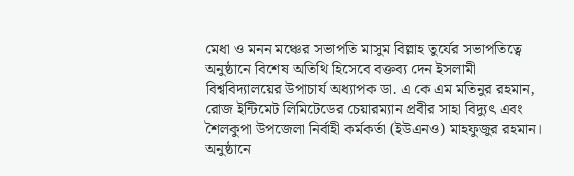মেধা ও মনন মঞ্চের সভাপতি মাসুম বিল্লাহ তুর্যের সভাপতিত্বে অনুষ্ঠানে বিশেষ অতিথি হিসেবে বক্তব্য দেন ইসলামী বিশ্ববিদ্যালয়ের উপাচার্য অধ্যাপক ডা. এ কে এম মতিনুর রহমান, রোজ ইন্টিমেট লিমিটেডের চেয়ারম্যান প্রবীর সাহা বিদ্যুৎ এবং শৈলকুপা উপজেলা নির্বাহী কর্মকর্তা (ইউএনও) মাহফুজুর রহমান।
অনুষ্ঠানে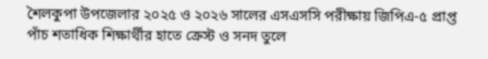শৈলকুপা উপজেলার ২০২৫ ও ২০২৬ সালের এসএসসি পরীক্ষায় জিপিএ-৫ প্রাপ্ত পাঁচ শতাধিক শিক্ষার্থীর হাতে ক্রেস্ট ও সনদ তুলে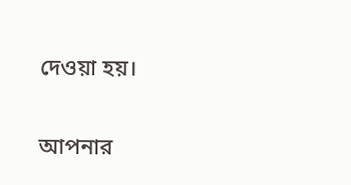দেওয়া হয়।

আপনার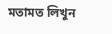মতামত লিখুন